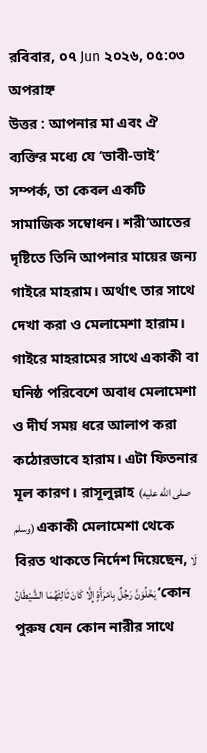রবিবার, ০৭ Jun ২০২৬, ০৫:০৩ অপরাহ্ন
উত্তর : আপনার মা এবং ঐ ব্যক্তির মধ্যে যে ‘ভাবী-ভাই’ সম্পর্ক, তা কেবল একটি সামাজিক সম্বোধন। শরী‘আতের দৃষ্টিতে তিনি আপনার মায়ের জন্য গাইরে মাহরাম। অর্থাৎ তার সাথে দেখা করা ও মেলামেশা হারাম। গাইরে মাহরামের সাথে একাকী বা ঘনিষ্ঠ পরিবেশে অবাধ মেলামেশা ও দীর্ঘ সময় ধরে আলাপ করা কঠোরভাবে হারাম। এটা ফিতনার মূল কারণ। রাসূলুল্লাহ (صلى الله عليه وسلم) একাকী মেলামেশা থেকে বিরত থাকতে নির্দেশ দিয়েছেন, لَا يَخْلُوَنَّ رَجُلٌ بِامْرَأَةٍ إِلَّا كَانَ ثَالِثَهُمَا الشَّيْطَانُ ‘কোন পুরুষ যেন কোন নারীর সাথে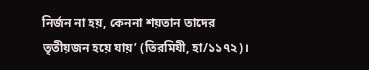নির্জন না হয়, কেননা শয়তান তাদের তৃতীয়জন হয়ে যায়’ (তিরমিযী, হা/১১৭২)।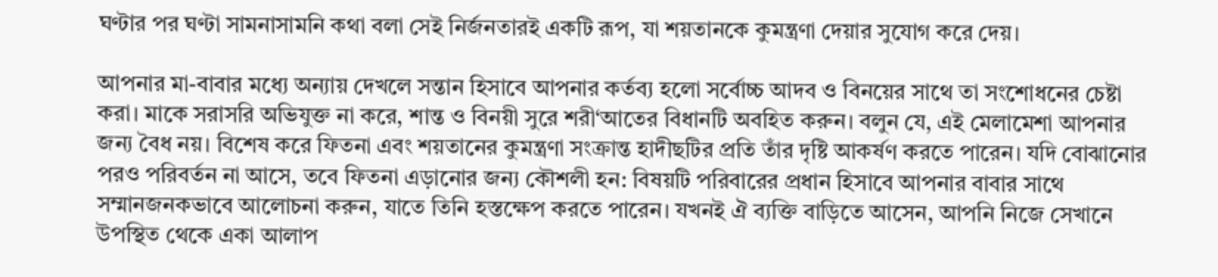ঘণ্টার পর ঘণ্টা সামনাসামনি কথা বলা সেই নির্জনতারই একটি রূপ, যা শয়তানকে কুমন্ত্রণা দেয়ার সুযোগ করে দেয়।

আপনার মা-বাবার মধ্যে অন্যায় দেখলে সন্তান হিসাবে আপনার কর্তব্য হলো সর্বোচ্চ আদব ও বিনয়ের সাথে তা সংশোধনের চেষ্টা করা। মাকে সরাসরি অভিযুক্ত না করে, শান্ত ও বিনয়ী সুরে শরী‘আতের বিধানটি অবহিত করুন। বলুন যে, এই মেলামেশা আপনার জন্য বৈধ নয়। বিশেষ করে ফিতনা এবং শয়তানের কুমন্ত্রণা সংক্রান্ত হাদীছটির প্রতি তাঁর দৃষ্টি আকর্ষণ করতে পারেন। যদি বোঝানোর পরও পরিবর্তন না আসে, তবে ফিতনা এড়ানোর জন্য কৌশলী হন: বিষয়টি পরিবারের প্রধান হিসাবে আপনার বাবার সাথে সম্মানজনকভাবে আলোচনা করুন, যাতে তিনি হস্তক্ষেপ করতে পারেন। যখনই ঐ ব্যক্তি বাড়িতে আসেন, আপনি নিজে সেখানে উপস্থিত থেকে একা আলাপ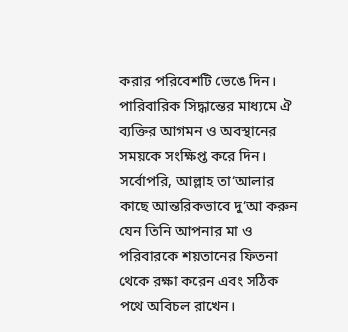করার পরিবেশটি ভেঙে দিন। পারিবারিক সিদ্ধান্তের মাধ্যমে ঐ ব্যক্তির আগমন ও অবস্থানের সময়কে সংক্ষিপ্ত করে দিন। সর্বোপরি, আল্লাহ তা‘আলার কাছে আন্তরিকভাবে দু‘আ করুন যেন তিনি আপনার মা ও পরিবারকে শয়তানের ফিতনা থেকে রক্ষা করেন এবং সঠিক পথে অবিচল রাখেন।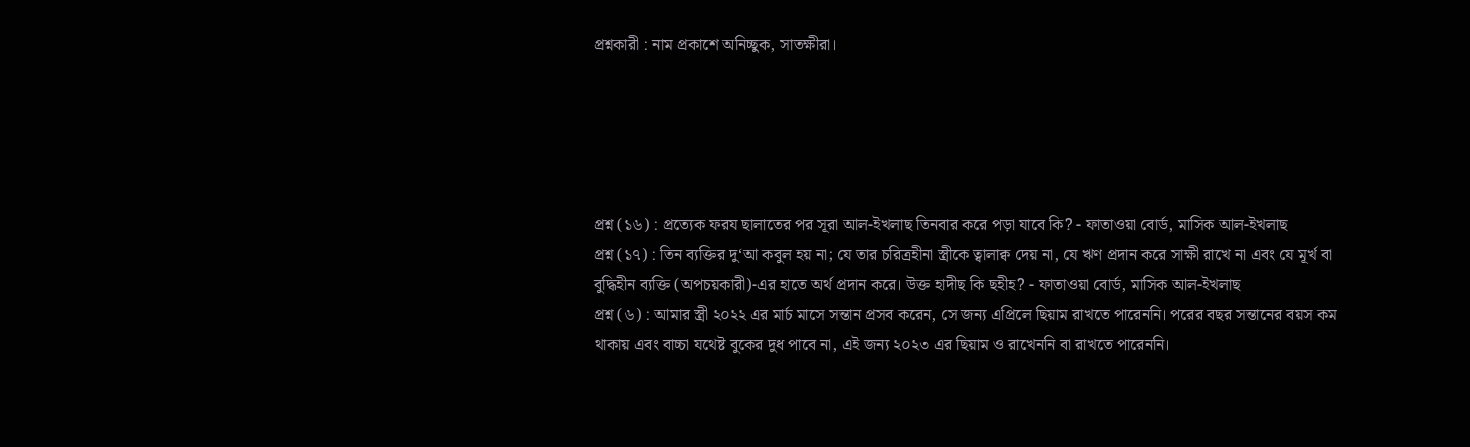প্রশ্নকারী : নাম প্রকাশে অনিচ্ছুক, সাতক্ষীরা।





প্রশ্ন (১৬) : প্রত্যেক ফরয ছালাতের পর সূরা আল-ইখলাছ তিনবার করে পড়া যাবে কি? - ফাতাওয়া বোর্ড, মাসিক আল-ইখলাছ
প্রশ্ন (১৭) : তিন ব্যক্তির দু‘আ কবুল হয় না; যে তার চরিত্রহীনা স্ত্রীকে ত্বালাক্ব দেয় না, যে ঋণ প্রদান করে সাক্ষী রাখে না এবং যে মূর্খ বা বুদ্ধিহীন ব্যক্তি (অপচয়কারী)-এর হাতে অর্থ প্রদান করে। উক্ত হাদীছ কি ছহীহ? - ফাতাওয়া বোর্ড, মাসিক আল-ইখলাছ
প্রশ্ন (৬) : আমার স্ত্রী ২০২২ এর মার্চ মাসে সন্তান প্রসব করেন, সে জন্য এপ্রিলে ছিয়াম রাখতে পারেননি। পরের বছর সন্তানের বয়স কম থাকায় এবং বাচ্চা যথেষ্ট বুকের দুধ পাবে না, এই জন্য ২০২৩ এর ছিয়াম ও রাখেননি বা রাখতে পারেননি।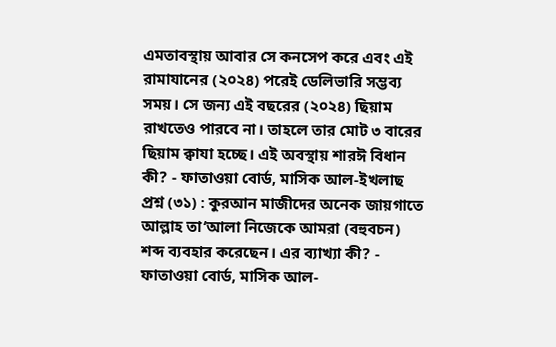এমতাবস্থায় আবার সে কনসেপ করে এবং এই রামাযানের (২০২৪) পরেই ডেলিভারি সম্ভব্য সময়। সে জন্য এই বছরের (২০২৪) ছিয়াম রাখতেও পারবে না। তাহলে তার মোট ৩ বারের ছিয়াম ক্বাযা হচ্ছে। এই অবস্থায় শারঈ বিধান কী? - ফাতাওয়া বোর্ড, মাসিক আল-ইখলাছ
প্রশ্ন (৩১) : কুরআন মাজীদের অনেক জায়গাতে আল্লাহ তা‘আলা নিজেকে আমরা (বহুবচন) শব্দ ব্যবহার করেছেন। এর ব্যাখ্যা কী? - ফাতাওয়া বোর্ড, মাসিক আল-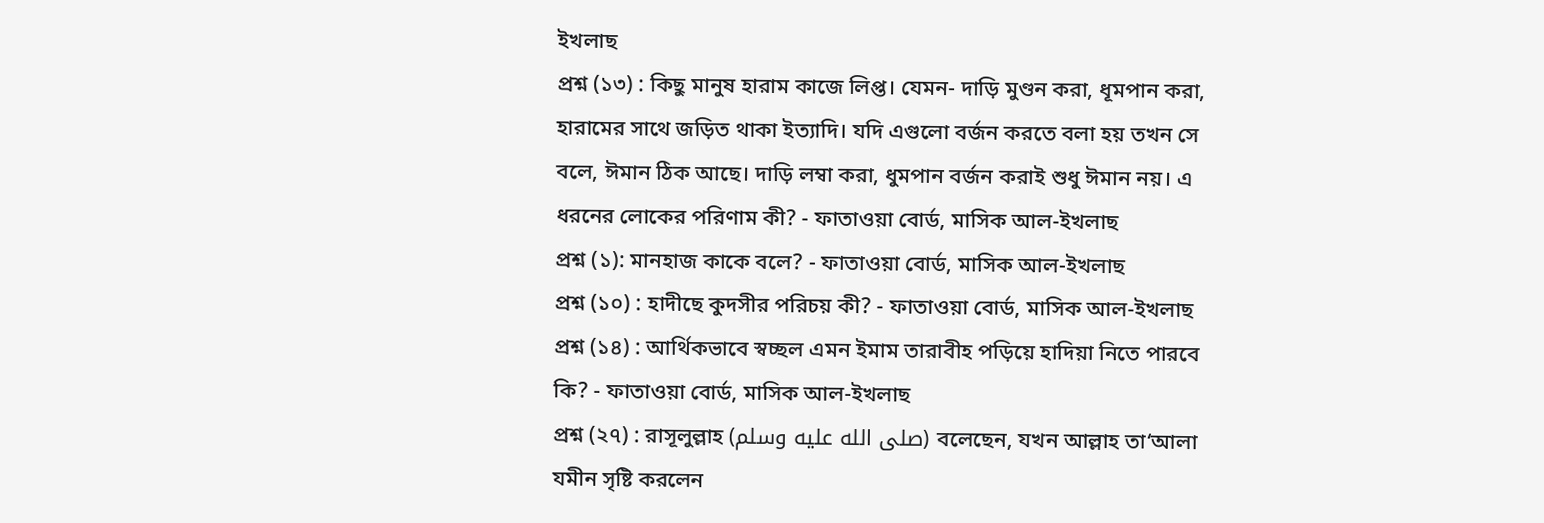ইখলাছ
প্রশ্ন (১৩) : কিছু মানুষ হারাম কাজে লিপ্ত। যেমন- দাড়ি মুণ্ডন করা, ধূমপান করা, হারামের সাথে জড়িত থাকা ইত্যাদি। যদি এগুলো বর্জন করতে বলা হয় তখন সে বলে, ঈমান ঠিক আছে। দাড়ি লম্বা করা, ধুমপান বর্জন করাই শুধু ঈমান নয়। এ ধরনের লোকের পরিণাম কী? - ফাতাওয়া বোর্ড, মাসিক আল-ইখলাছ
প্রশ্ন (১): মানহাজ কাকে বলে? - ফাতাওয়া বোর্ড, মাসিক আল-ইখলাছ
প্রশ্ন (১০) : হাদীছে কুদসীর পরিচয় কী? - ফাতাওয়া বোর্ড, মাসিক আল-ইখলাছ
প্রশ্ন (১৪) : আর্থিকভাবে স্বচ্ছল এমন ইমাম তারাবীহ পড়িয়ে হাদিয়া নিতে পারবে কি? - ফাতাওয়া বোর্ড, মাসিক আল-ইখলাছ
প্রশ্ন (২৭) : রাসূলুল্লাহ (صلى الله عليه وسلم) বলেছেন, যখন আল্লাহ তা‘আলা যমীন সৃষ্টি করলেন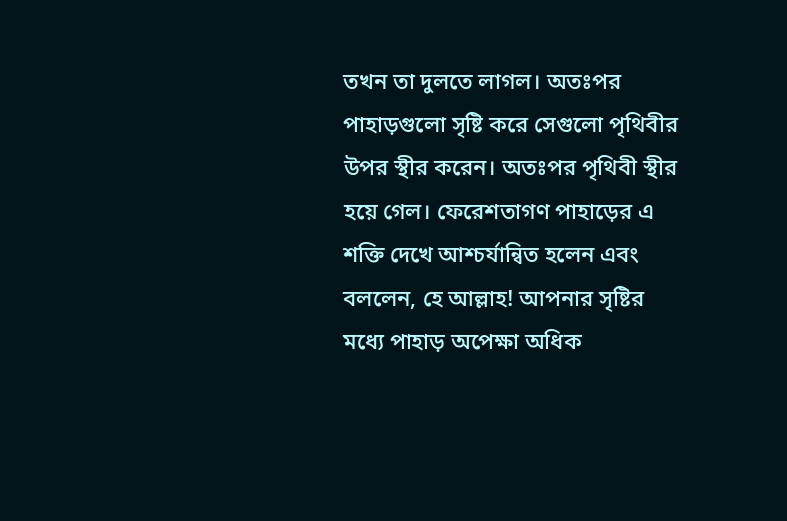তখন তা দুলতে লাগল। অতঃপর পাহাড়গুলো সৃষ্টি করে সেগুলো পৃথিবীর উপর স্থীর করেন। অতঃপর পৃথিবী স্থীর হয়ে গেল। ফেরেশতাগণ পাহাড়ের এ শক্তি দেখে আশ্চর্যান্বিত হলেন এবং বললেন, হে আল্লাহ! আপনার সৃষ্টির মধ্যে পাহাড় অপেক্ষা অধিক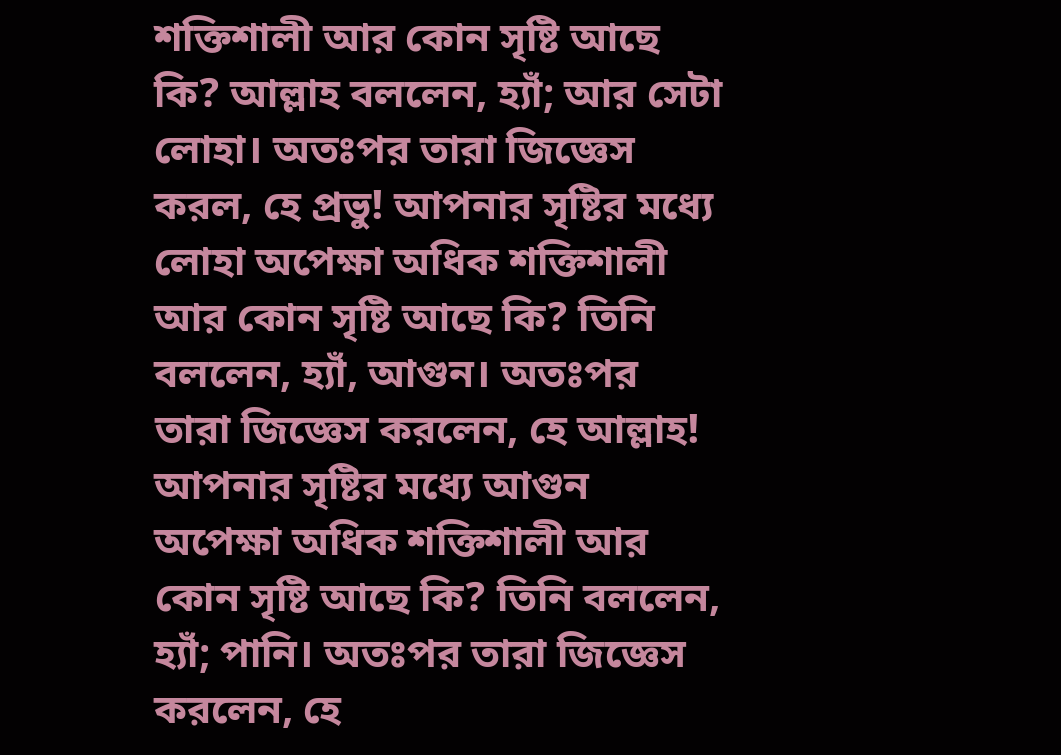শক্তিশালী আর কোন সৃষ্টি আছে কি? আল্লাহ বললেন, হ্যাঁ; আর সেটা লোহা। অতঃপর তারা জিজ্ঞেস করল, হে প্রভু! আপনার সৃষ্টির মধ্যে লোহা অপেক্ষা অধিক শক্তিশালী আর কোন সৃষ্টি আছে কি? তিনি বললেন, হ্যাঁ, আগুন। অতঃপর তারা জিজ্ঞেস করলেন, হে আল্লাহ! আপনার সৃষ্টির মধ্যে আগুন অপেক্ষা অধিক শক্তিশালী আর কোন সৃষ্টি আছে কি? তিনি বললেন, হ্যাঁ; পানি। অতঃপর তারা জিজ্ঞেস করলেন, হে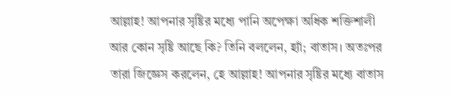আল্লাহ! আপনার সৃষ্টির মধ্যে পানি অপেক্ষা অধিক শক্তিশালী আর কোন সৃষ্টি আছে কি? তিনি বললেন, হ্যাঁ; বাতাস। অতঃপর তারা জিজ্ঞেস করলেন, হে আল্লাহ! আপনার সৃষ্টির মধ্যে বাতাস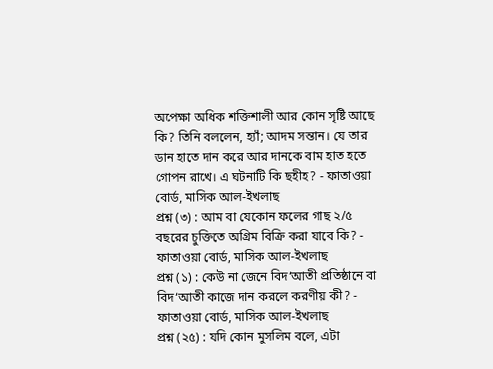অপেক্ষা অধিক শক্তিশালী আর কোন সৃষ্টি আছে কি? তিনি বললেন, হ্যাঁ; আদম সন্তান। যে তার ডান হাতে দান করে আর দানকে বাম হাত হতে গোপন রাখে। এ ঘটনাটি কি ছহীহ? - ফাতাওয়া বোর্ড, মাসিক আল-ইখলাছ
প্রশ্ন (৩) : আম বা যেকোন ফলের গাছ ২/৫ বছরের চুক্তিতে অগ্রিম বিক্রি করা যাবে কি? - ফাতাওয়া বোর্ড, মাসিক আল-ইখলাছ
প্রশ্ন (১) : কেউ না জেনে বিদ‘আতী প্রতিষ্ঠানে বা বিদ‘আতী কাজে দান করলে করণীয় কী? - ফাতাওয়া বোর্ড, মাসিক আল-ইখলাছ
প্রশ্ন (২৫) : যদি কোন মুসলিম বলে, এটা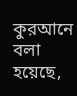কুরআনে বলা হয়েছে,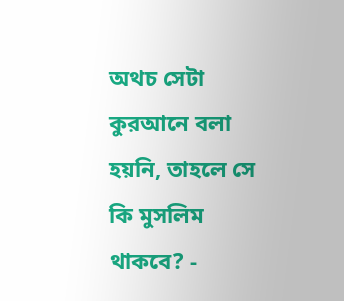অথচ সেটা কুরআনে বলা হয়নি, তাহলে সে কি মুসলিম থাকবে? -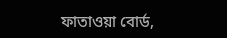ফাতাওয়া বোর্ড,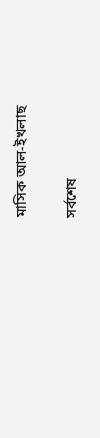মাসিক আল-ইখলাছ

সর্বশেষ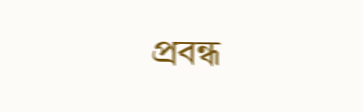প্রবন্ধ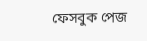ফেসবুক পেজ